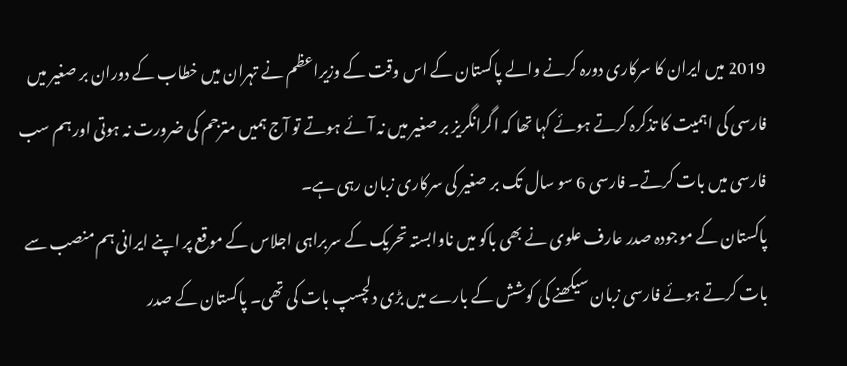2019 میں ایران کا سرکاری دورہ کرنے والے پاکستان کے اس وقت کے وزیراعظم نے تہران میں خطاب کے دوران بر صغیر میں فارسی کی اہمیت کا تذکرہ کرتے ہوئے کہا تھا کہ اگرانگریز بر صغیر میں نہ آئے ہوتے تو آج ہمیں مترجم کی ضرورت نہ ہوتی اور ہم سب فارسی میں بات کرتے۔ فارسی 6 سو سال تک بر صغیر کی سرکاری زبان رہی ہے۔
پاکستان کے موجودہ صدر عارف علوی نے بھی باکو میں ناوابستہ تحریک کے سربراہی اجلاس کے موقع پر اپنے ایرانی ہم منصب سے بات کرتے ہوئے فارسی زبان سیکھنے کی کوشش کے بارے میں بڑی دلچسپ بات کی تھی۔ پاکستان کے صدر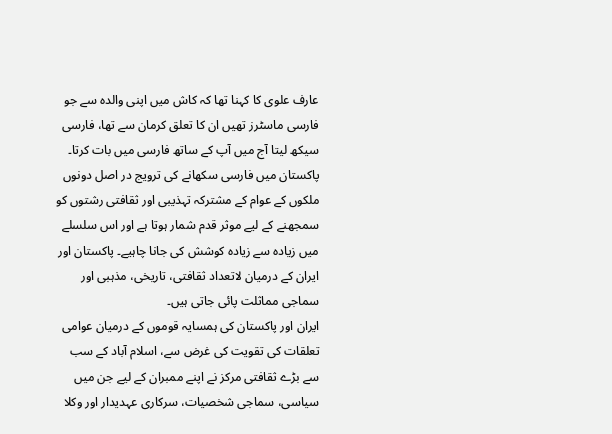عارف علوی کا کہنا تھا کہ کاش میں اپنی والدہ سے جو فارسی ماسٹرز تھیں ان کا تعلق کرمان سے تھا، فارسی سیکھ لیتا آج میں آپ کے ساتھ فارسی میں بات کرتا۔
پاکستان میں فارسی سکھانے کی ترویج در اصل دونوں ملکوں کے عوام کے مشترکہ تہذیبی اور ثقافتی رشتوں کو سمجھنے کے لیے موثر قدم شمار ہوتا ہے اور اس سلسلے میں زیادہ سے زیادہ کوشش کی جانا چاہیے۔ پاکستان اور ایران کے درمیان لاتعداد ثقافتی، تاریخی، مذہبی اور سماجی مماثلت پائی جاتی ہیں۔
ایران اور پاکستان کی ہمسایہ قوموں کے درمیان عوامی تعلقات کی تقویت کی غرض سے، اسلام آباد کے سب سے بڑے ثقافتی مرکز نے اپنے ممبران کے لیے جن میں سیاسی، سماجی شخصیات، سرکاری عہدیدار اور وکلا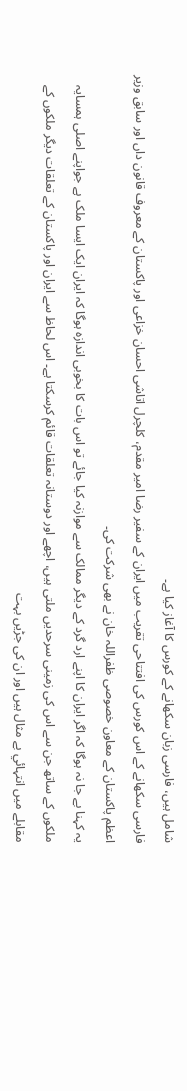شامل ہیں، فارسی زبان سکھانے کے کورس کا آغاز کیا ہے۔
فارسی سکھانے کے اس کورس کی افتتاحی تقریب میں ایران کے سفیر رضا امیر مقدم، کلچرل اتاشی احسان خزاعی اور پاکستان کے معروف قانون داں اور سابق وزیر اعظم پاکستان کے معاون خصوصی ظفراللہ خان نے بھی شرکت کی۔
یہ کہنا بے جا نہ ہوگا کہ اگر ایران کا اپنے ارد گرد کے دیگر ممالک سے موازنہ کیا جائے تو اس بات کا بخوبی اندازہ ہوگا کہ ایران ایک ایسا ملک ہے جواپنے اصلی ہمسایہ ملکوں کے ساتھ جن سے اس کی زمینی سرحدیں ملتی ہیں، اچھے اور دوستانہ تعلقات قائم کرسکتا ہے۔ اس لحاظ سے ایران اور پاکستان کے تعلقات ديگر ملکوں کے مقابلے میں انتہائي بے مثال ہیں اور ان کی جڑیں بہت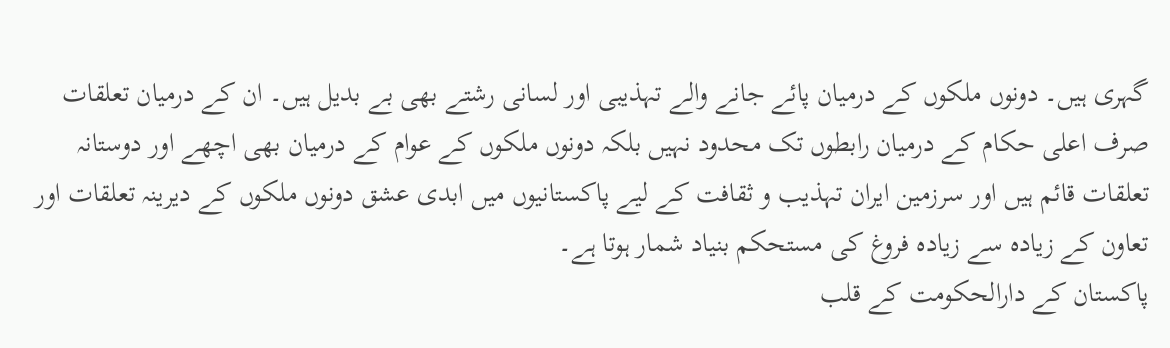گہری ہیں۔ دونوں ملکوں کے درمیان پائے جانے والے تہذیبی اور لسانی رشتے بھی بے بدیل ہیں۔ ان کے درمیان تعلقات صرف اعلی حکام کے درمیان رابطوں تک محدود نہیں بلکہ دونوں ملکوں کے عوام کے درمیان بھی اچھے اور دوستانہ تعلقات قائم ہیں اور سرزمین ایران تہذیب و ثقافت کے لیے پاکستانیوں میں ابدی عشق دونوں ملکوں کے دیرینہ تعلقات اور تعاون کے زیادہ سے زیادہ فروغ کی مستحکم بنیاد شمار ہوتا ہے۔
پاکستان کے دارالحکومت کے قلب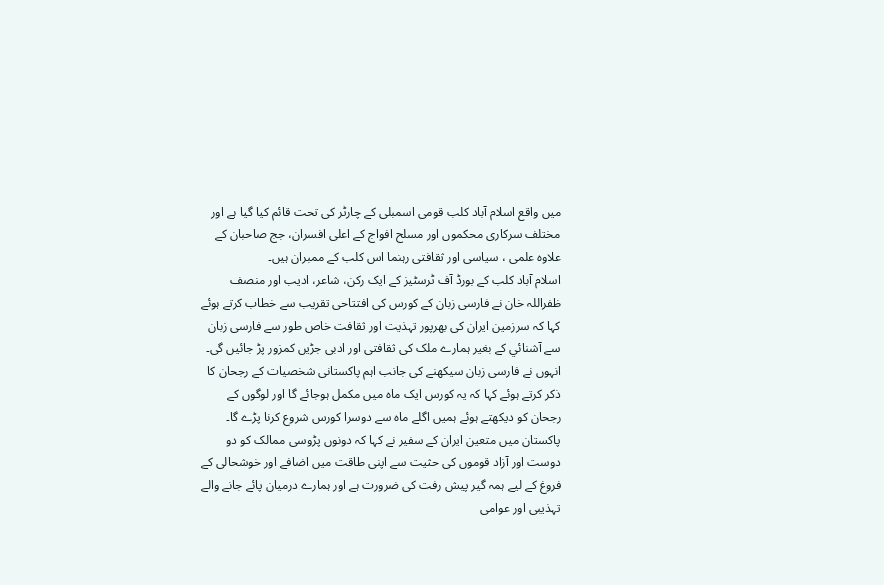میں واقع اسلام آباد کلب قومی اسمبلی کے چارٹر کی تحت قائم کیا گيا ہے اور مختلف سرکاری محکموں اور مسلح افواج کے اعلی افسران، جج صاحبان کے علاوہ علمی ، سیاسی اور ثقافتی رہنما اس کلب کے ممبران ہیں۔
اسلام آباد کلب کے بورڈ آف ٹرسٹیز کے ایک رکن، شاعر، ادیب اور منصف ظفراللہ خان نے فارسی زبان کے کورس کی افتتاحی تقریب سے خطاب کرتے ہوئے کہا کہ سرزمین ایران کی بھرپور تہذیت اور ثقافت خاص طور سے فارسی زبان سے آشنائي کے بغیر ہمارے ملک کی ثقافتی اور ادبی جڑیں کمزور پڑ جائيں گی۔
انہوں نے فارسی زبان سیکھنے کی جانب اہم پاکستانی شخصیات کے رجحان کا ذکر کرتے ہوئے کہا کہ یہ کورس ایک ماہ میں مکمل ہوجائے گا اور لوگوں کے رجحان کو دیکھتے ہوئے ہمیں اگلے ماہ سے دوسرا کورس شروع کرنا پڑے گا۔
پاکستان میں متعین ایران کے سفیر نے کہا کہ دونوں پڑوسی ممالک کو دو دوست اور آزاد قوموں کی حثیت سے اپنی طاقت میں اضافے اور خوشحالی کے فروغ کے لیے ہمہ گیر پیش رفت کی ضرورت ہے اور ہمارے درمیان پائے جانے والے تہذیبی اور عوامی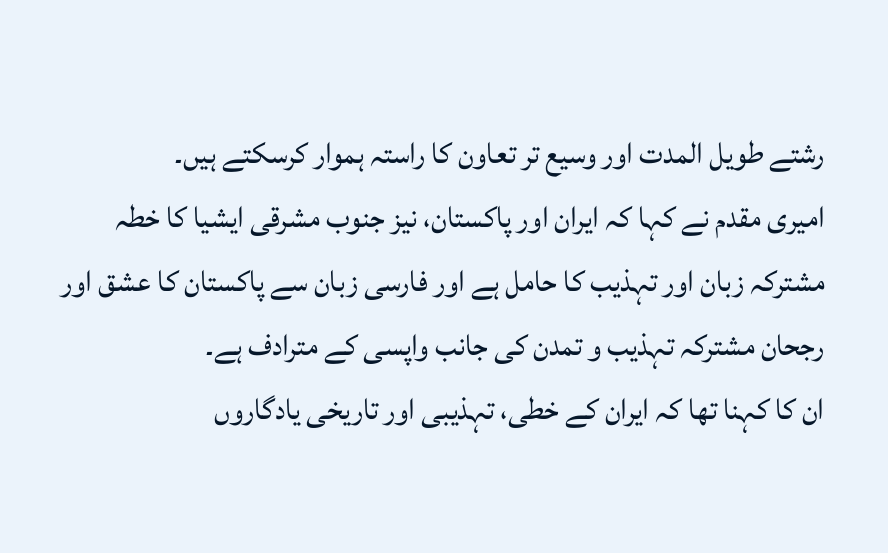رشتے طویل المدت اور وسیع تر تعاون کا راستہ ہموار کرسکتے ہیں۔
امیری مقدم نے کہا کہ ایران اور پاکستان، نیز جنوب مشرقی ایشیا کا خطہ مشترکہ زبان اور تہذیب کا حامل ہے اور فارسی زبان سے پاکستان کا عشق اور رجحان مشترکہ تہذیب و تمدن کی جانب واپسی کے مترادف ہے۔
ان کا کہنا تھا کہ ایران کے خطی، تہذیبی اور تاریخی یادگاروں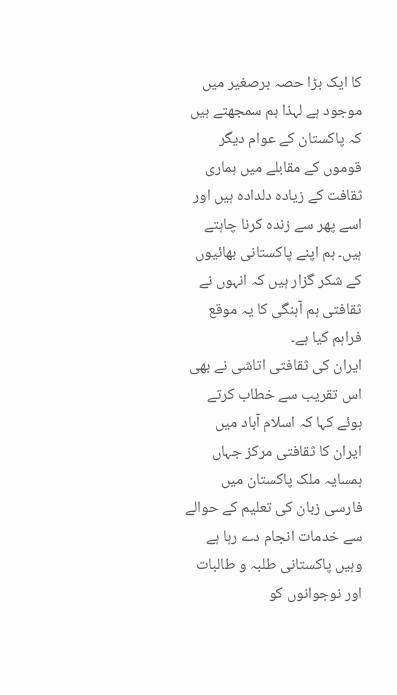کا ایک بڑا حصہ برصغیر میں موجود ہے لہذا ہم سمجھتے ہیں کہ پاکستان کے عوام دیگر قوموں کے مقابلے میں ہماری ثقافت کے زیادہ دلدادہ ہیں اور اسے پھر سے زندہ کرنا چاہتے ہیں۔ ہم اپنے پاکستانی بھائیوں کے شکر گزار ہیں کہ انہوں نے ثقافتی ہم آہنگی کا یہ موقع فراہم کیا ہے۔
ایران کی ثقافتی اتاشی نے بھی اس تقریب سے خطاب کرتے ہوئے کہا کہ اسلام آباد میں ایران کا ثقافتی مرکز جہاں ہمسایہ ملک پاکستان میں فارسی زبان کی تعلیم کے حوالے سے خدمات انجام دے رہا ہے وہیں پاکستانی طلبہ و طالبات اور نوجوانوں کو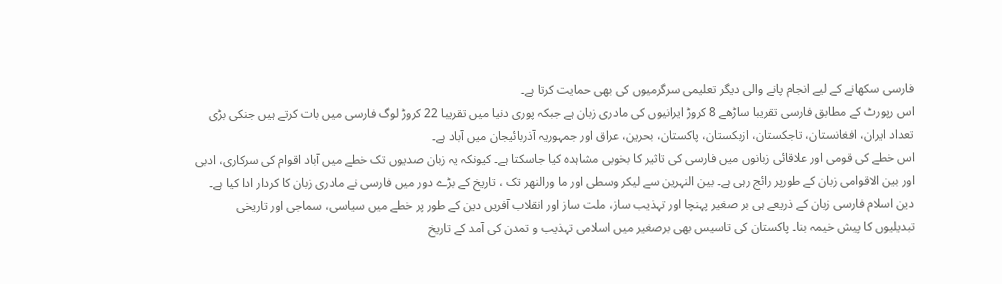فارسی سکھانے کے لیے انجام پانے والی دیگر تعلیمی سرگرمیوں کی بھی حمایت کرتا ہے۔
اس رپورٹ کے مطابق فارسی تقریبا ساڑھے 8 کروڑ ایرانیوں کی مادری زبان ہے جبکہ پوری دنیا میں تقریبا 22 کروڑ لوگ فارسی میں بات کرتے ہیں جنکی بڑی تعداد ایران، افغانستان، تاجکستان، ازبکستان، پاکستان، بحرین، عراق اور جمہوریہ آذربائيجان میں آباد ہے۔
اس خطے کی قومی اور علاقائی زبانوں میں فارسی کی تاثیر کا بخوبی مشاہدہ کیا جاسکتا ہے۔ کیونکہ یہ زبان صدیوں تک خطے میں آباد اقوام کی سرکاری، ادبی اور بین الاقوامی زبان کے طورپر رائج رہی ہے۔ بین النہرین سے لیکر وسطی اور ما ورالنھر تک ، تاریخ کے بڑے دور میں فارسی نے مادری زبان کا کردار ادا کیا ہے۔
دین اسلام فارسی زبان کے ذریعے ہی بر صغیر پہنچا اور تہذیب ساز، ملت ساز اور انقلاب آفریں دین کے طور پر خطے میں سیاسی، سماجی اور تاریخی تبدیلیوں کا پیش خیمہ بنا۔ پاکستان کی تاسیس بھی برصغیر میں اسلامی تہذیب و تمدن کی آمد کے تاریخ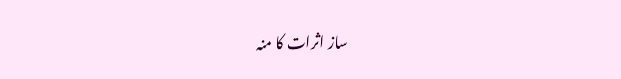ساز اثرات کا منہ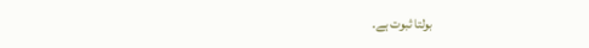بولتا ثبوت ہے۔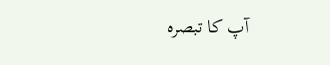آپ کا تبصرہ